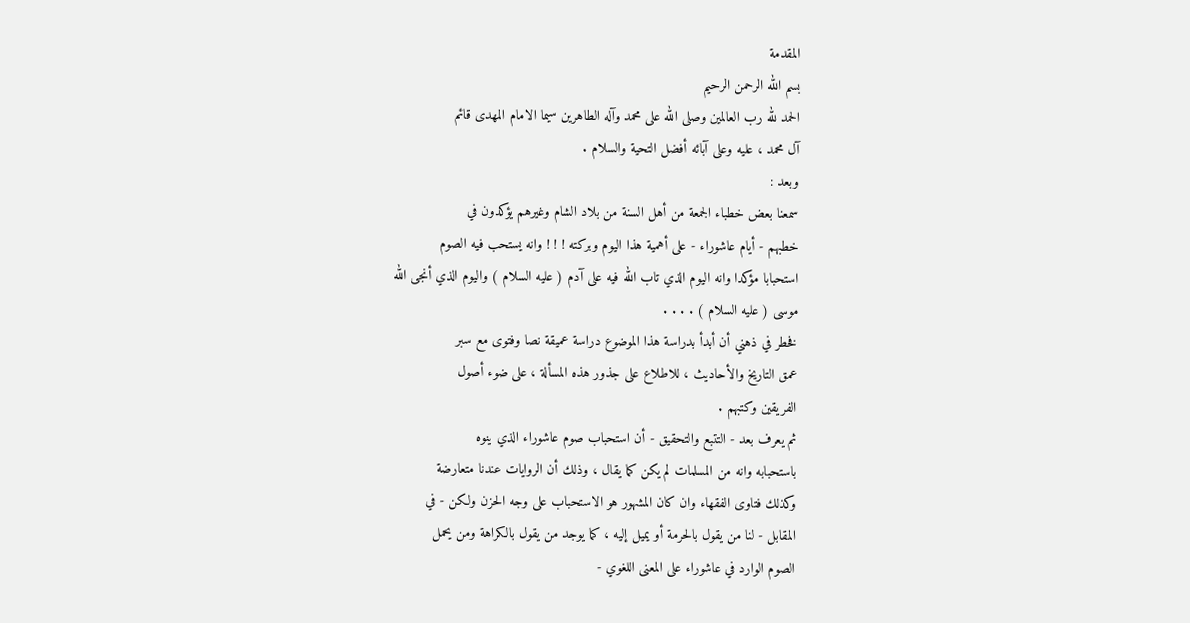المقدمة
بسم الله الرحمن الرحيم
الحمد لله رب العالمين وصلى الله على محمد وآله الطاهرين سيما الامام المهدى قائم
آل محمد ، عليه وعلى آبائه أفضل التحية والسلام .
وبعد :
سمعنا بعض خطباء الجمعة من أهل السنة من بلاد الشام وغيرهم يؤكدون في
خطبهم - أيام عاشوراء - على أهمية هذا اليوم وبركته ! ! ! وانه يستحب فيه الصوم
استحبابا مؤكدا وانه اليوم الذي تاب الله فيه على آدم ( عليه السلام ) واليوم الذي أنجى الله
موسى ( عليه السلام ) . . . .
فخطر في ذهني أن أبدأ بدراسة هذا الموضوع دراسة عميقة نصا وفتوى مع سبر
عمق التاريخ والأحاديث ، للاطلاع على جذور هذه المسألة ، على ضوء أصول
الفريقين وكتبهم .
ثم يعرف بعد - التتبع والتحقيق - أن استحباب صوم عاشوراء الذي ينوه
باستحبابه وانه من المسلمات لم يكن كما يقال ، وذلك أن الروايات عندنا متعارضة
وكذلك فتاوى الفقهاء وان كان المشهور هو الاستحباب على وجه الحزن ولكن - في
المقابل - لنا من يقول بالحرمة أو يميل إليه ، كما يوجد من يقول بالكراهة ومن يحمل
الصوم الوارد في عاشوراء على المعنى اللغوي -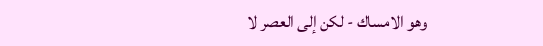وهو الامساك - لكن إلى العصر لا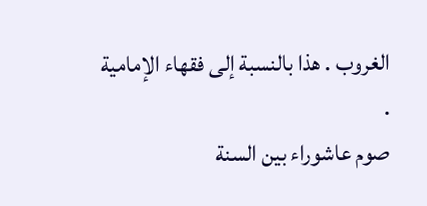الغروب . هذا بالنسبة إلى فقهاء الإمامية .
صوم عاشوراء بين السنة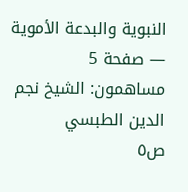النبوية والبدعة الأموية — صفحة 5
مساهمون: الشيخ نجم الدين الطبسي
ص٥